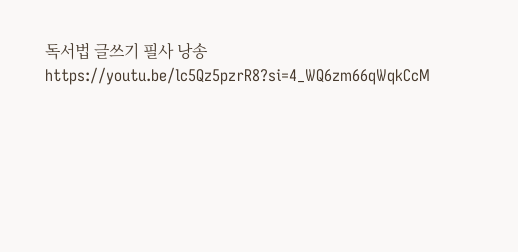독서법 글쓰기 필사 낭송
https://youtu.be/lc5Qz5pzrR8?si=4_WQ6zm66qWqkCcM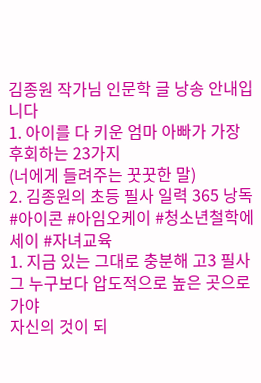김종원 작가님 인문학 글 낭송 안내입니다
1. 아이를 다 키운 엄마 아빠가 가장 후회하는 23가지
(너에게 들려주는 꿋꿋한 말)
2. 김종원의 초등 필사 일력 365 낭독
#아이콘 #아임오케이 #청소년철학에세이 #자녀교육
1. 지금 있는 그대로 충분해 고3 필사
그 누구보다 압도적으로 높은 곳으로 가야
자신의 것이 되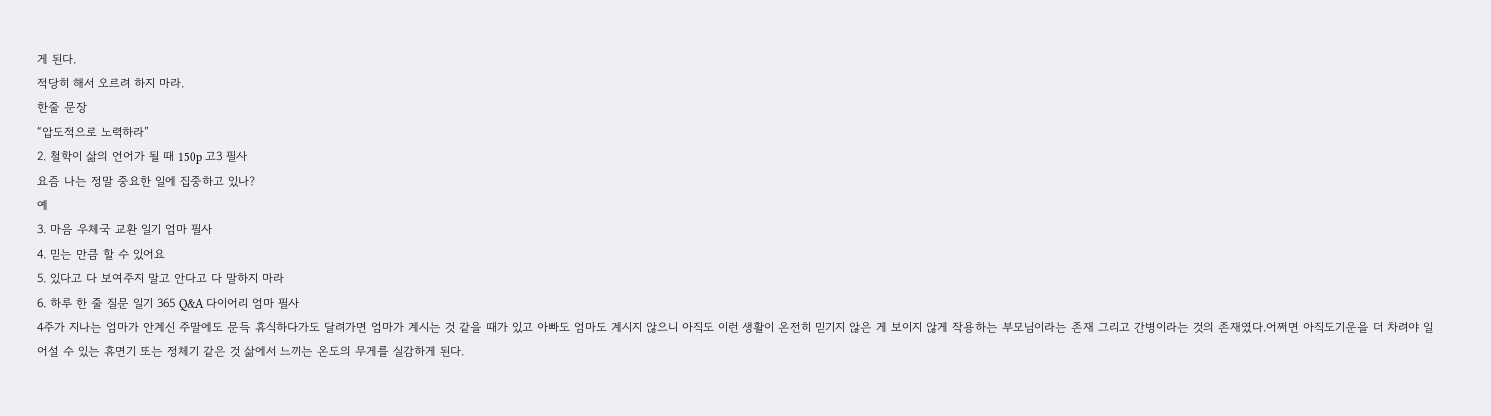게 된다.
적당히 해서 오르려 하지 마라.
한줄 문장
“압도적으로 노력하라”
2. 철학이 삶의 언어가 될 때 150p 고3 필사
요즘 나는 정말 중요한 일에 집중하고 있나?
예
3. 마음 우체국 교환 일기 엄마 필사
4. 믿는 만큼 할 수 있어요
5. 있다고 다 보여주지 말고 안다고 다 말하지 마라
6. 하루 한 줄 질문 일기 365 Q&A 다이어리 엄마 필사
4주가 지나는 엄마가 안계신 주말에도 문득 휴식하다가도 달려가면 엄마가 계시는 것 같을 때가 있고 아빠도 엄마도 계시지 않으니 아직도 이런 생활이 온전히 믿기지 않은 게 보이지 않게 작용하는 부모님이라는 존재 그리고 간병이라는 것의 존재였다.어쩌면 아직도기운을 더 차려야 일어설 수 있는 휴면기 또는 정체기 같은 것 삶에서 느끼는 온도의 무게를 실감하게 된다.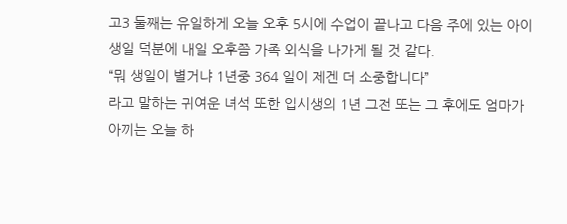고3 둘째는 유일하게 오늘 오후 5시에 수업이 끝나고 다음 주에 있는 아이 생일 덕분에 내일 오후쯤 가족 외식을 나가게 될 것 같다.
“뭐 생일이 별거냐 1년중 364 일이 제겐 더 소중합니다”
라고 말하는 귀여운 녀석 또한 입시생의 1년 그전 또는 그 후에도 엄마가 아끼는 오늘 하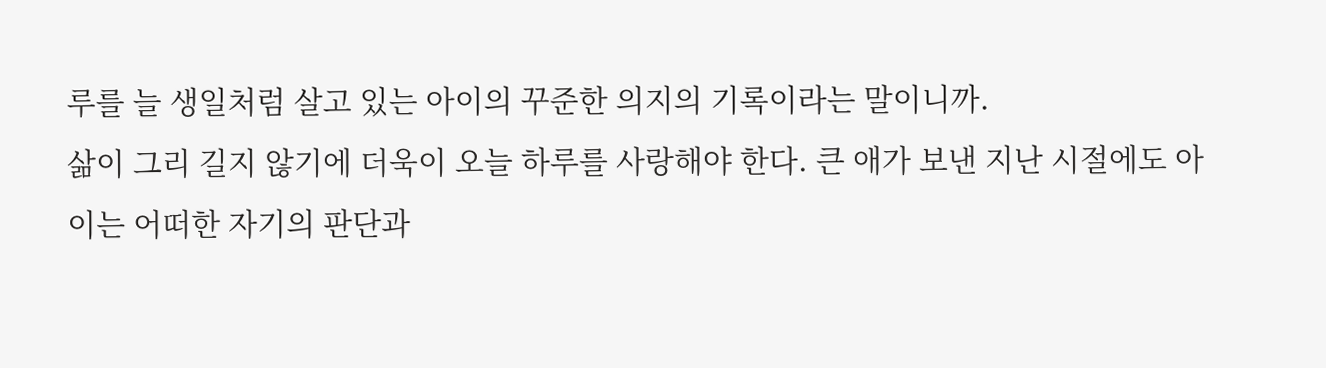루를 늘 생일처럼 살고 있는 아이의 꾸준한 의지의 기록이라는 말이니까.
삶이 그리 길지 않기에 더욱이 오늘 하루를 사랑해야 한다. 큰 애가 보낸 지난 시절에도 아이는 어떠한 자기의 판단과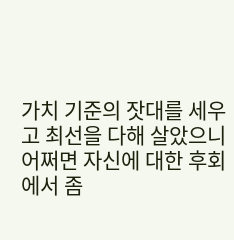가치 기준의 잣대를 세우고 최선을 다해 살았으니 어쩌면 자신에 대한 후회에서 좀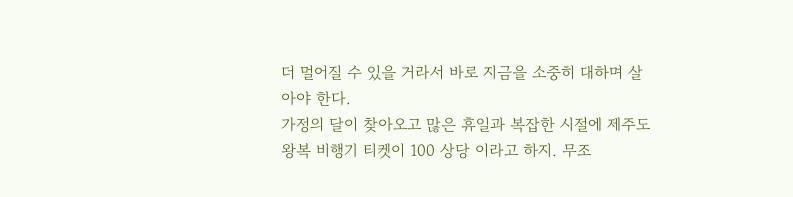더 멀어질 수 있을 거라서 바로 지금을 소중히 대하며 살아야 한다.
가정의 달이 찾아오고 많은 휴일과 복잡한 시절에 제주도 왕복 비행기 티켓이 100 상당 이라고 하지. 무조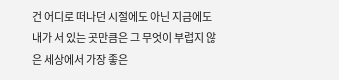건 어디로 떠나던 시절에도 아닌 지금에도 내가 서 있는 곳만큼은 그 무엇이 부럽지 않은 세상에서 가장 좋은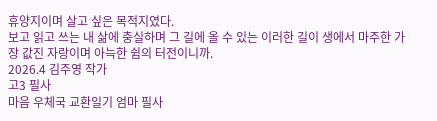휴양지이며 살고 싶은 목적지였다.
보고 읽고 쓰는 내 삶에 충실하며 그 길에 올 수 있는 이러한 길이 생에서 마주한 가장 값진 자랑이며 아늑한 쉼의 터전이니까.
2026.4 김주영 작가
고3 필사
마음 우체국 교환일기 엄마 필사